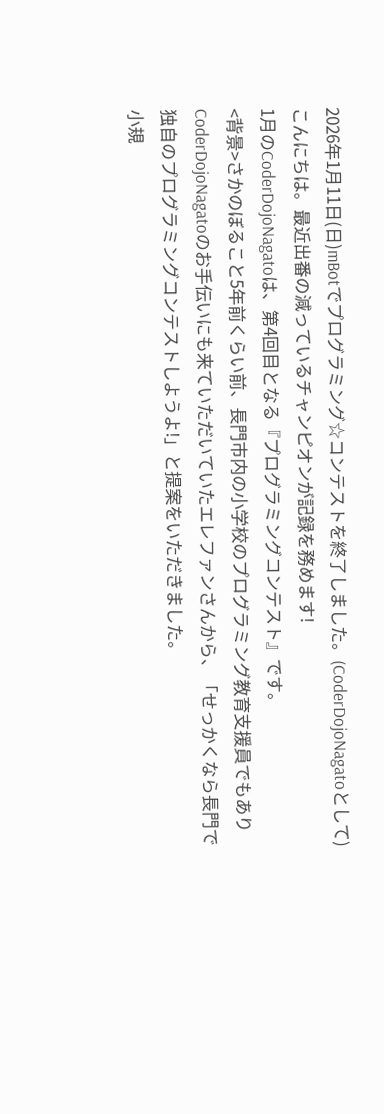2026年1月11日(日)mBotでプログラミング☆コンテストを終了しました。(CoderDojoNagatoとして)
こんにちは。最近出番の減っているチャンピオンが記録を務めます!
1月のCoderDojoNagatoは、第4回目となる『プログラミングコンテスト』です。
<背景>さかのぼること5年前くらい前、長門市内の小学校のプログラミング教育支援員でもありCoderDojoNagatoのお手伝いにも来ていただいていたエレファンさんから、「せっかくなら長門で独自のプログラミングコンテストしようよ!」と提案をいただきました。
小規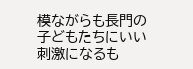模ながらも長門の子どもたちにいい刺激になるも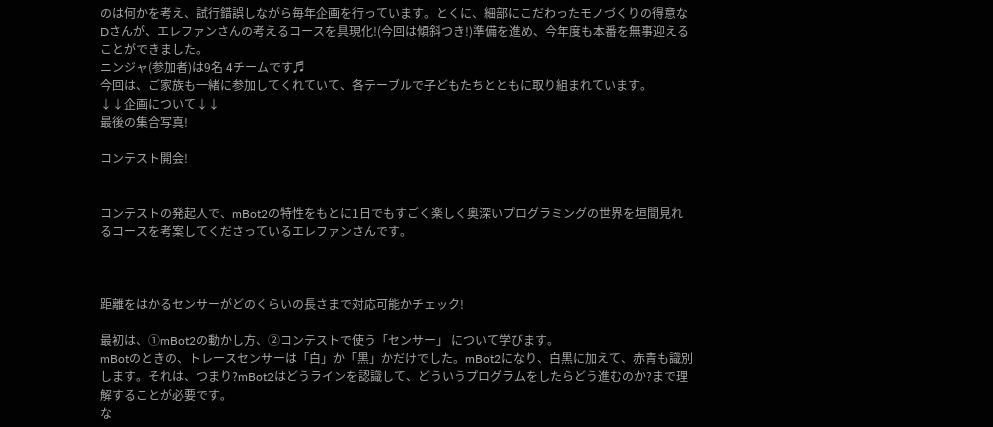のは何かを考え、試行錯誤しながら毎年企画を行っています。とくに、細部にこだわったモノづくりの得意なDさんが、エレファンさんの考えるコースを具現化!(今回は傾斜つき!)準備を進め、今年度も本番を無事迎えることができました。
ニンジャ(参加者)は9名 4チームです♬
今回は、ご家族も一緒に参加してくれていて、各テーブルで子どもたちとともに取り組まれています。
↓↓企画について↓↓
最後の集合写真!

コンテスト開会!


コンテストの発起人で、mBot2の特性をもとに1日でもすごく楽しく奥深いプログラミングの世界を垣間見れるコースを考案してくださっているエレファンさんです。



距離をはかるセンサーがどのくらいの長さまで対応可能かチェック!

最初は、①mBot2の動かし方、②コンテストで使う「センサー」 について学びます。
mBotのときの、トレースセンサーは「白」か「黒」かだけでした。mBot2になり、白黒に加えて、赤青も識別します。それは、つまり?mBot2はどうラインを認識して、どういうプログラムをしたらどう進むのか?まで理解することが必要です。
な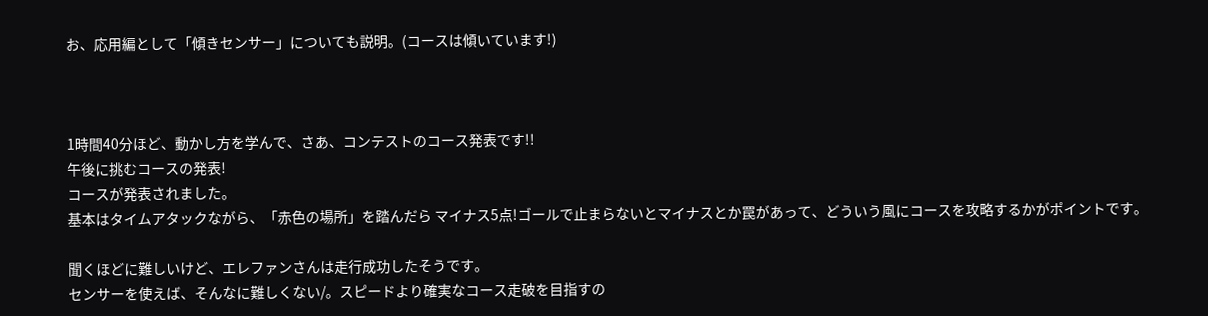お、応用編として「傾きセンサー」についても説明。(コースは傾いています!)



1時間40分ほど、動かし方を学んで、さあ、コンテストのコース発表です!!
午後に挑むコースの発表!
コースが発表されました。
基本はタイムアタックながら、「赤色の場所」を踏んだら マイナス5点!ゴールで止まらないとマイナスとか罠があって、どういう風にコースを攻略するかがポイントです。

聞くほどに難しいけど、エレファンさんは走行成功したそうです。
センサーを使えば、そんなに難しくない/。スピードより確実なコース走破を目指すの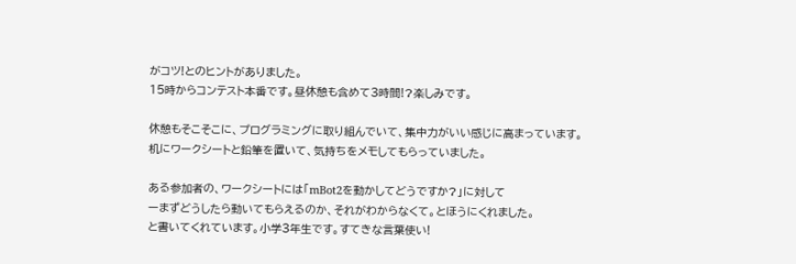がコツ!とのヒントがありました。
15時からコンテスト本番です。昼休憩も含めて3時間!?楽しみです。

休憩もそこそこに、プログラミングに取り組んでいて、集中力がいい感じに高まっています。
机にワークシートと鉛筆を置いて、気持ちをメモしてもらっていました。

ある参加者の、ワークシートには「mBot2を動かしてどうですか?」に対して
ーまずどうしたら動いてもらえるのか、それがわからなくて。とほうにくれました。
と書いてくれています。小学3年生です。すてきな言葉使い!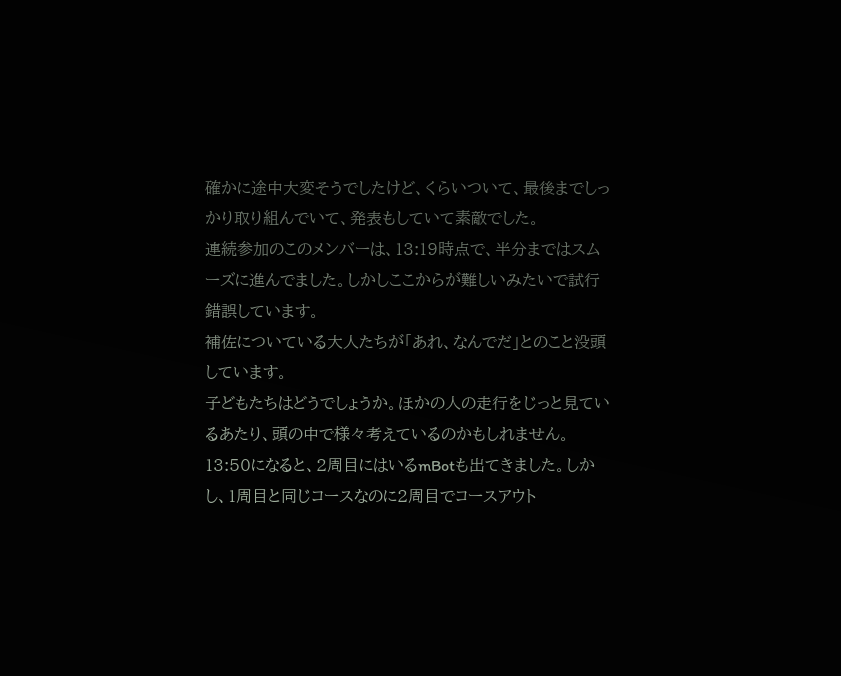確かに途中大変そうでしたけど、くらいついて、最後までしっかり取り組んでいて、発表もしていて素敵でした。
連続参加のこのメンバーは、13:19時点で、半分まではスムーズに進んでました。しかしここからが難しいみたいで試行錯誤しています。
補佐についている大人たちが「あれ、なんでだ」とのこと没頭しています。
子どもたちはどうでしょうか。ほかの人の走行をじっと見ているあたり、頭の中で様々考えているのかもしれません。
13:50になると、2周目にはいるmBotも出てきました。しかし、1周目と同じコースなのに2周目でコースアウト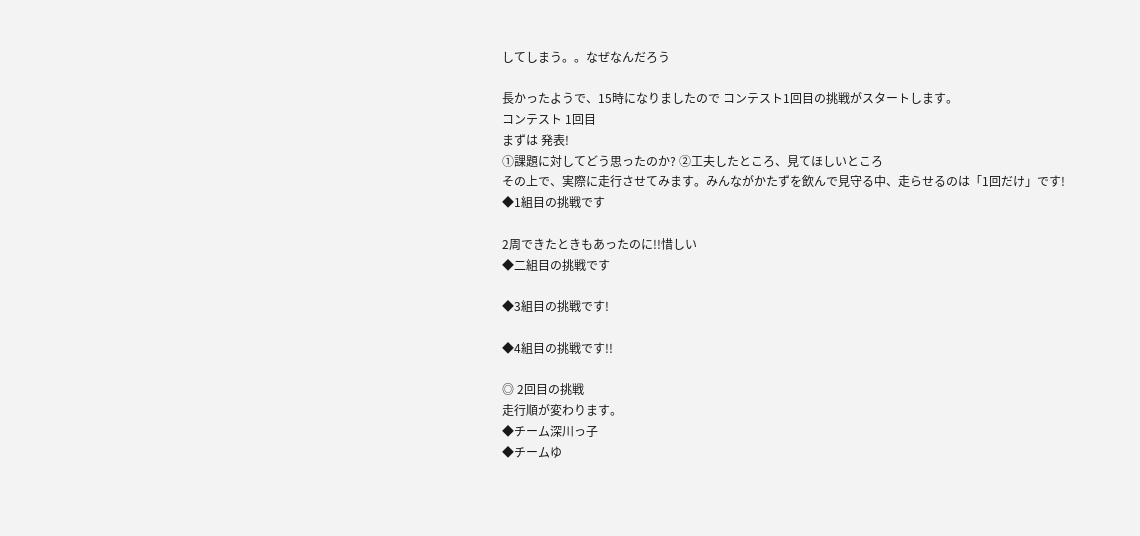してしまう。。なぜなんだろう

長かったようで、15時になりましたので コンテスト1回目の挑戦がスタートします。
コンテスト 1回目
まずは 発表!
①課題に対してどう思ったのか? ②工夫したところ、見てほしいところ
その上で、実際に走行させてみます。みんながかたずを飲んで見守る中、走らせるのは「1回だけ」です!
◆1組目の挑戦です

2周できたときもあったのに!!惜しい
◆二組目の挑戦です

◆3組目の挑戦です!

◆4組目の挑戦です!!

◎ 2回目の挑戦
走行順が変わります。
◆チーム深川っ子
◆チームゆ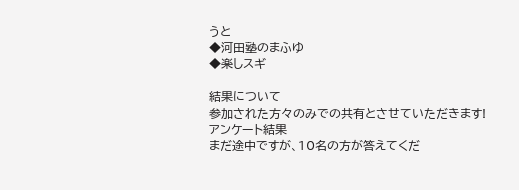うと
◆河田塾のまふゆ
◆楽しスギ

結果について
参加された方々のみでの共有とさせていただきます!
アンケート結果
まだ途中ですが、10名の方が答えてくだ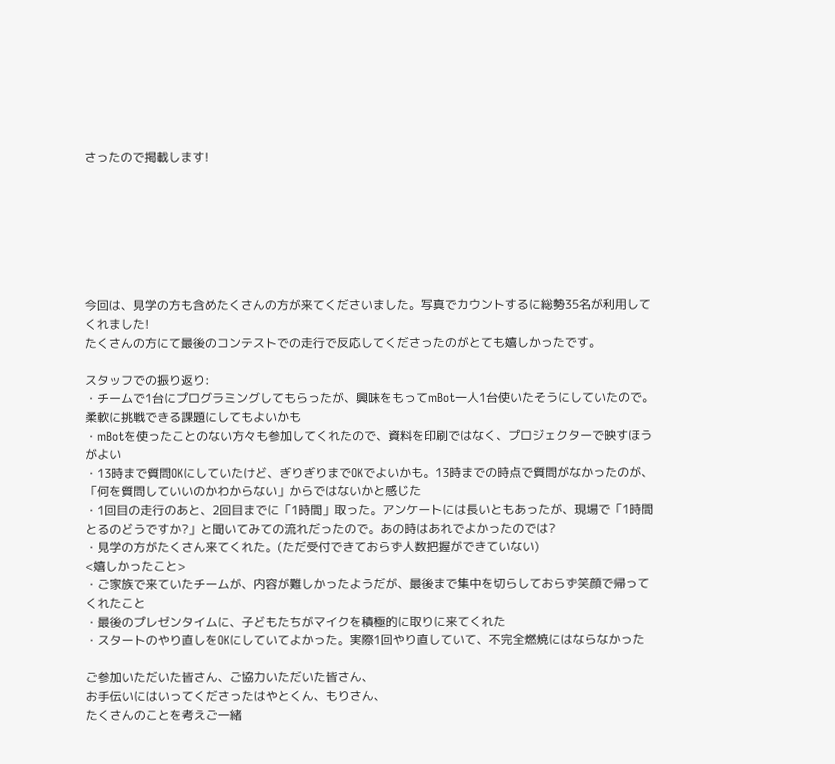さったので掲載します!







今回は、見学の方も含めたくさんの方が来てくださいました。写真でカウントするに総勢35名が利用してくれました!
たくさんの方にて最後のコンテストでの走行で反応してくださったのがとても嬉しかったです。

スタッフでの振り返り:
・チームで1台にプログラミングしてもらったが、興味をもってmBot一人1台使いたそうにしていたので。柔軟に挑戦できる課題にしてもよいかも
・mBotを使ったことのない方々も参加してくれたので、資料を印刷ではなく、プロジェクターで映すほうがよい
・13時まで質問OKにしていたけど、ぎりぎりまでOKでよいかも。13時までの時点で質問がなかったのが、「何を質問していいのかわからない」からではないかと感じた
・1回目の走行のあと、2回目までに「1時間」取った。アンケートには長いともあったが、現場で「1時間とるのどうですか?」と聞いてみての流れだったので。あの時はあれでよかったのでは?
・見学の方がたくさん来てくれた。(ただ受付できておらず人数把握ができていない)
<嬉しかったこと>
・ご家族で来ていたチームが、内容が難しかったようだが、最後まで集中を切らしておらず笑顔で帰ってくれたこと
・最後のプレゼンタイムに、子どもたちがマイクを積極的に取りに来てくれた
・スタートのやり直しをOKにしていてよかった。実際1回やり直していて、不完全燃焼にはならなかった

ご参加いただいた皆さん、ご協力いただいた皆さん、
お手伝いにはいってくださったはやとくん、もりさん、
たくさんのことを考えご一緒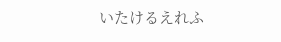いたけるえれふ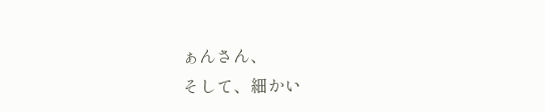ぁんさん、
そして、細かい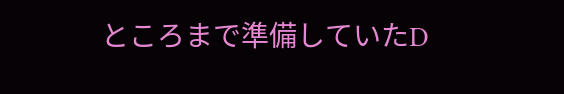ところまで準備していたD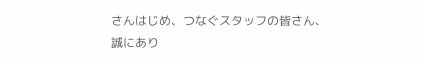さんはじめ、つなぐスタッフの皆さん、
誠にあり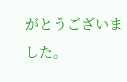がとうございました。